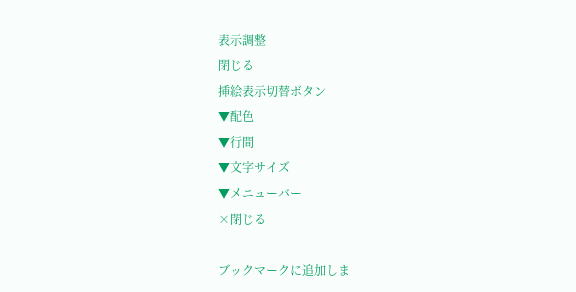表示調整
閉じる
挿絵表示切替ボタン
▼配色
▼行間
▼文字サイズ
▼メニューバー
×閉じる

ブックマークに追加しま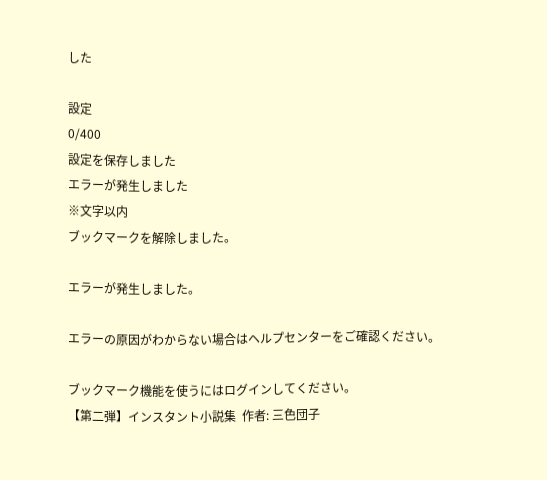した

設定
0/400
設定を保存しました
エラーが発生しました
※文字以内
ブックマークを解除しました。

エラーが発生しました。

エラーの原因がわからない場合はヘルプセンターをご確認ください。

ブックマーク機能を使うにはログインしてください。
【第二弾】インスタント小説集  作者: 三色団子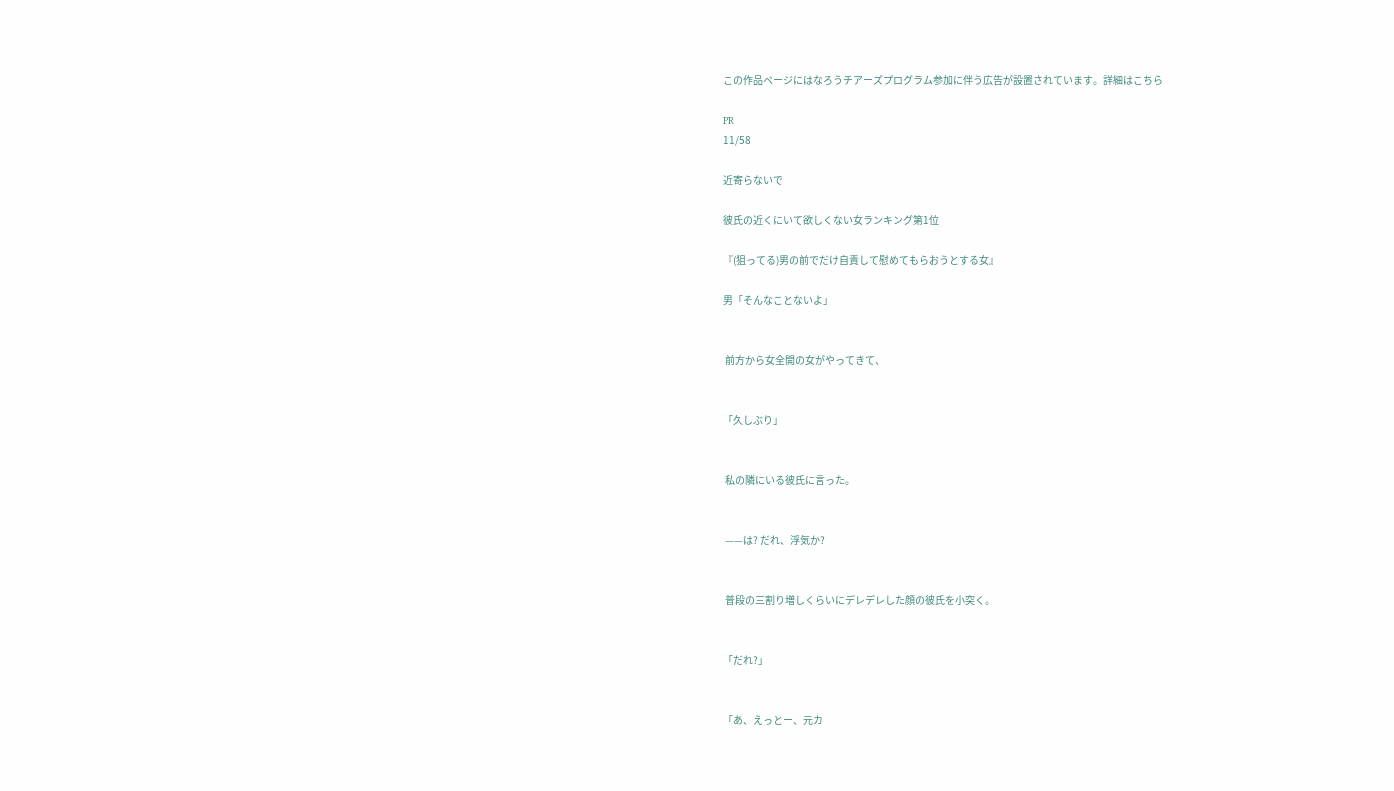この作品ページにはなろうチアーズプログラム参加に伴う広告が設置されています。詳細はこちら

PR
11/58

近寄らないで

彼氏の近くにいて欲しくない女ランキング第1位

『(狙ってる)男の前でだけ自責して慰めてもらおうとする女』

男「そんなことないよ」


 前方から女全開の女がやってきて、


「久しぶり」


 私の隣にいる彼氏に言った。


 ——は? だれ、浮気か?


 普段の三割り増しくらいにデレデレした顔の彼氏を小突く。


「だれ?」


「あ、えっとー、元カ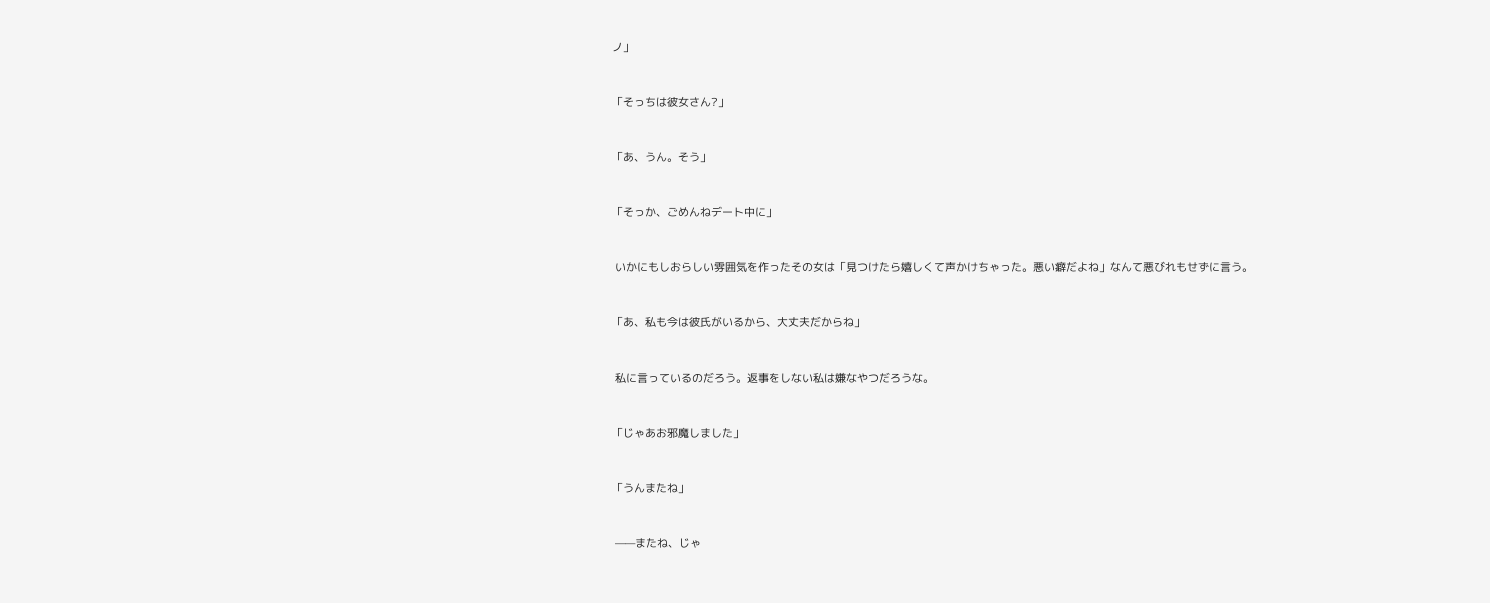ノ」


「そっちは彼女さん?」


「あ、うん。そう」


「そっか、ごめんねデート中に」


 いかにもしおらしい雰囲気を作ったその女は「見つけたら嬉しくて声かけちゃった。悪い癖だよね」なんて悪びれもせずに言う。


「あ、私も今は彼氏がいるから、大丈夫だからね」


 私に言っているのだろう。返事をしない私は嫌なやつだろうな。


「じゃあお邪魔しました」


「うんまたね」


 ——またね、じゃ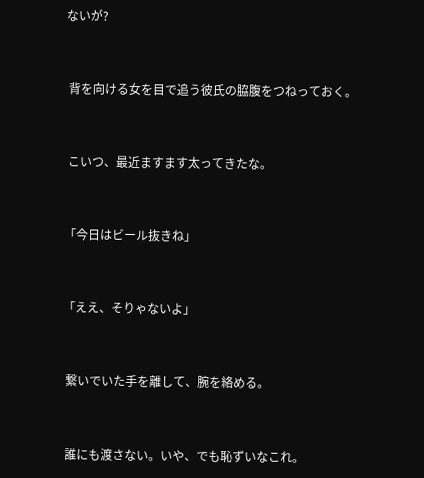ないが?


 背を向ける女を目で追う彼氏の脇腹をつねっておく。


 こいつ、最近ますます太ってきたな。


「今日はビール抜きね」


「ええ、そりゃないよ」


 繋いでいた手を離して、腕を絡める。


 誰にも渡さない。いや、でも恥ずいなこれ。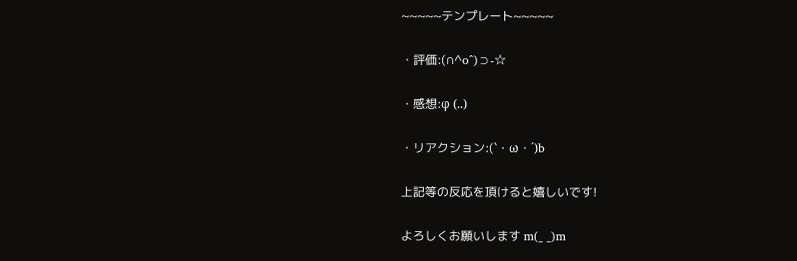~~~~~テンプレート~~~~~

・評価:(∩^o^)⊃-☆

・感想:φ (..)

・リアクション:(`・ω・´)b

上記等の反応を頂けると嬉しいです!

よろしくお願いします m(_ _)m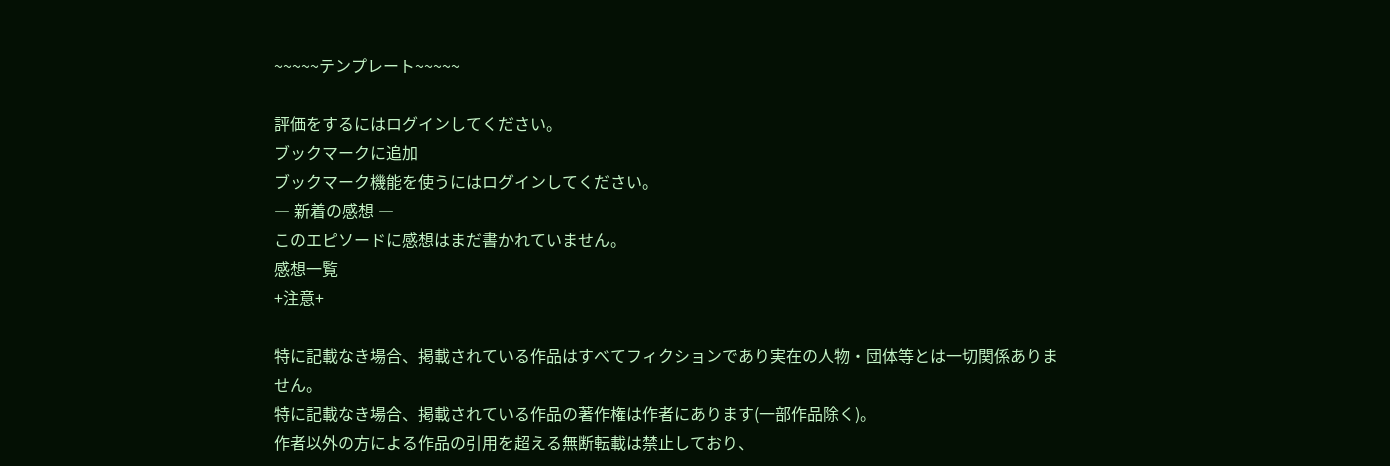~~~~~テンプレート~~~~~

評価をするにはログインしてください。
ブックマークに追加
ブックマーク機能を使うにはログインしてください。
― 新着の感想 ―
このエピソードに感想はまだ書かれていません。
感想一覧
+注意+

特に記載なき場合、掲載されている作品はすべてフィクションであり実在の人物・団体等とは一切関係ありません。
特に記載なき場合、掲載されている作品の著作権は作者にあります(一部作品除く)。
作者以外の方による作品の引用を超える無断転載は禁止しており、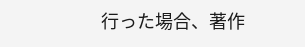行った場合、著作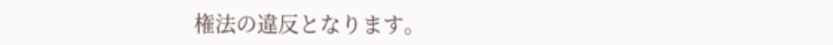権法の違反となります。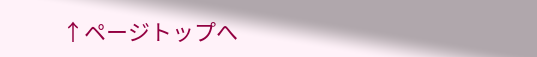↑ページトップへ